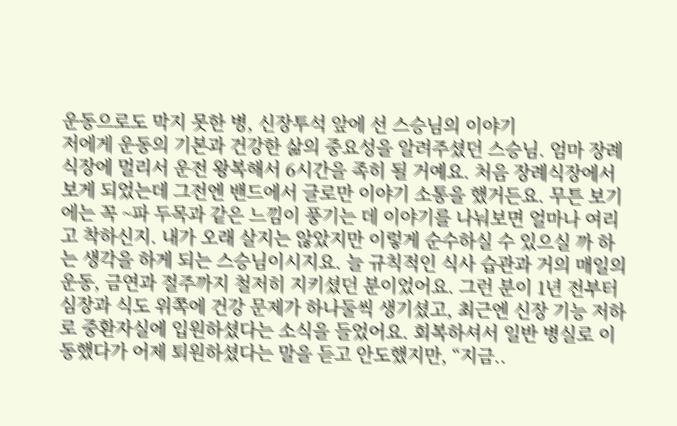운동으로도 막지 못한 병, 신장투석 앞에 선 스승님의 이야기
저에게 운동의 기본과 건강한 삶의 중요성을 알려주셨던 스승님. 엄마 장례식장에 멀리서 운전 왕복해서 6시간을 족히 될 거예요. 처음 장례식장에서 보게 되었는데 그전엔 밴드에서 글로만 이야기 소통을 했거든요. 무튼 보기에는 꼭 ~파 두목과 같은 느낌이 풍기는 데 이야기를 나눠보면 얼마나 여리고 착하신지. 내가 오래 살지는 않았지만 이렇게 순수하실 수 있으실 까 하는 생각을 하게 되는 스승님이시지요. 늘 규칙적인 식사 습관과 거의 매일의 운동, 금연과 절주까지 철저히 지키셨던 분이었어요. 그런 분이 1년 전부터 심장과 식도 위쪽에 건강 문제가 하나둘씩 생기셨고, 최근엔 신장 기능 저하로 중환자실에 입원하셨다는 소식을 들었어요. 회복하셔서 일반 병실로 이동했다가 어제 퇴원하셨다는 말을 듣고 안도했지만, “지금..